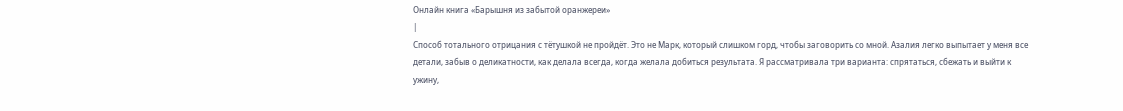Онлайн книга «Барышня из забытой оранжереи»
|
Способ тотального отрицания с тётушкой не пройдёт. Это не Марк, который слишком горд, чтобы заговорить со мной. Азалия легко выпытает у меня все детали, забыв о деликатности, как делала всегда, когда желала добиться результата. Я рассматривала три варианта: спрятаться, сбежать и выйти к ужину,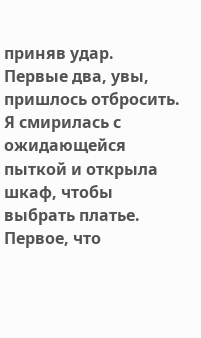приняв удар. Первые два, увы, пришлось отбросить. Я смирилась с ожидающейся пыткой и открыла шкаф, чтобы выбрать платье. Первое, что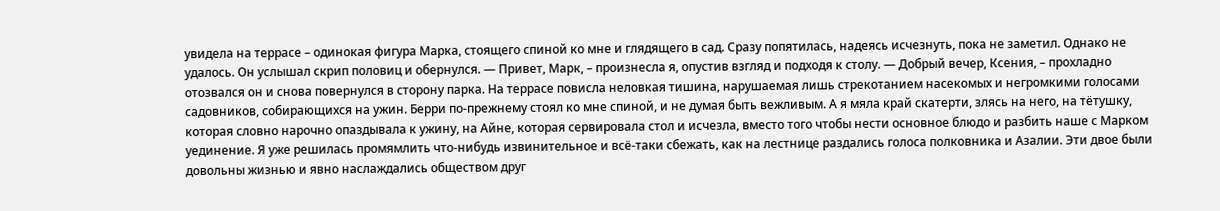увидела на террасе – одинокая фигура Марка, стоящего спиной ко мне и глядящего в сад. Сразу попятилась, надеясь исчезнуть, пока не заметил. Однако не удалось. Он услышал скрип половиц и обернулся. — Привет, Марк, – произнесла я, опустив взгляд и подходя к столу. — Добрый вечер, Ксения, – прохладно отозвался он и снова повернулся в сторону парка. На террасе повисла неловкая тишина, нарушаемая лишь стрекотанием насекомых и негромкими голосами садовников, собирающихся на ужин. Берри по-прежнему стоял ко мне спиной, и не думая быть вежливым. А я мяла край скатерти, злясь на него, на тётушку, которая словно нарочно опаздывала к ужину, на Айне, которая сервировала стол и исчезла, вместо того чтобы нести основное блюдо и разбить наше с Марком уединение. Я уже решилась промямлить что-нибудь извинительное и всё-таки сбежать, как на лестнице раздались голоса полковника и Азалии. Эти двое были довольны жизнью и явно наслаждались обществом друг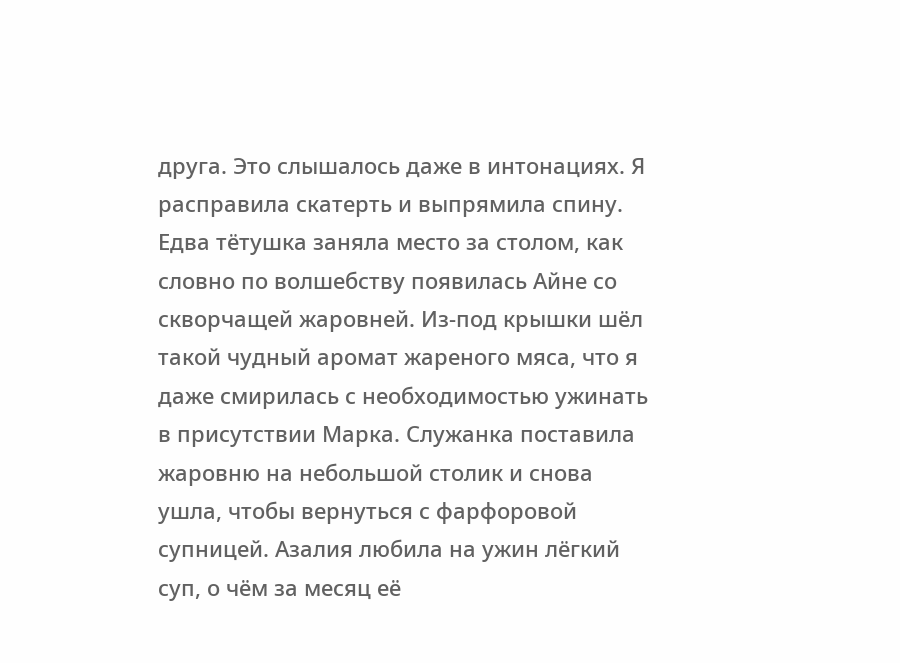друга. Это слышалось даже в интонациях. Я расправила скатерть и выпрямила спину. Едва тётушка заняла место за столом, как словно по волшебству появилась Айне со скворчащей жаровней. Из-под крышки шёл такой чудный аромат жареного мяса, что я даже смирилась с необходимостью ужинать в присутствии Марка. Служанка поставила жаровню на небольшой столик и снова ушла, чтобы вернуться с фарфоровой супницей. Азалия любила на ужин лёгкий суп, о чём за месяц её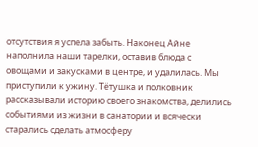отсутствия я успела забыть. Наконец Айне наполнила наши тарелки, оставив блюда с овощами и закусками в центре, и удалилась. Мы приступили к ужину. Тётушка и полковник рассказывали историю своего знакомства, делились событиями из жизни в санатории и всячески старались сделать атмосферу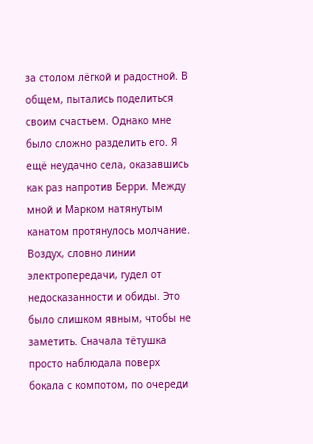за столом лёгкой и радостной. В общем, пытались поделиться своим счастьем. Однако мне было сложно разделить его. Я ещё неудачно села, оказавшись как раз напротив Берри. Между мной и Марком натянутым канатом протянулось молчание. Воздух, словно линии электропередачи, гудел от недосказанности и обиды. Это было слишком явным, чтобы не заметить. Сначала тётушка просто наблюдала поверх бокала с компотом, по очереди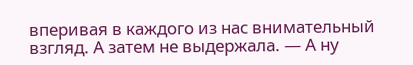вперивая в каждого из нас внимательный взгляд. А затем не выдержала. — А ну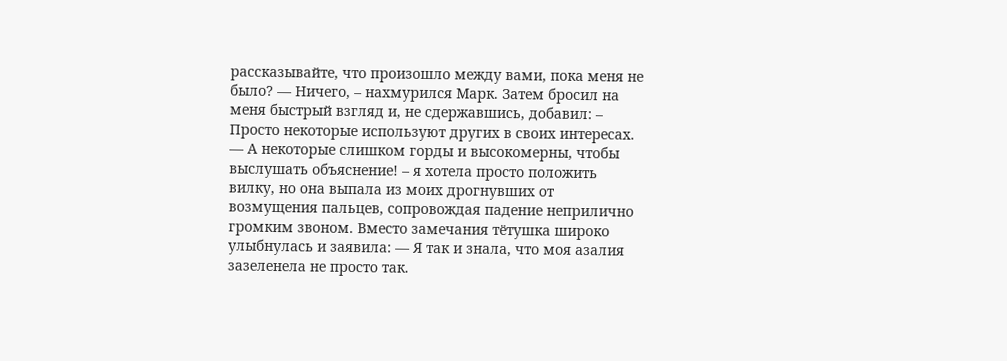рассказывайте, что произошло между вами, пока меня не было? — Ничего, – нахмурился Марк. Затем бросил на меня быстрый взгляд и, не сдержавшись, добавил: – Просто некоторые используют других в своих интересах. — А некоторые слишком горды и высокомерны, чтобы выслушать объяснение! – я хотела просто положить вилку, но она выпала из моих дрогнувших от возмущения пальцев, сопровождая падение неприлично громким звоном. Вместо замечания тётушка широко улыбнулась и заявила: — Я так и знала, что моя азалия зазеленела не просто так.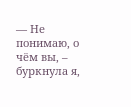— Не понимаю, о чём вы, – буркнула я,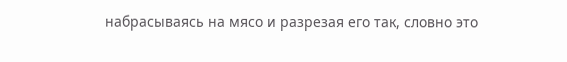набрасываясь на мясо и разрезая его так, словно это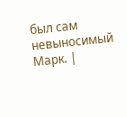был сам невыносимый Марк. |